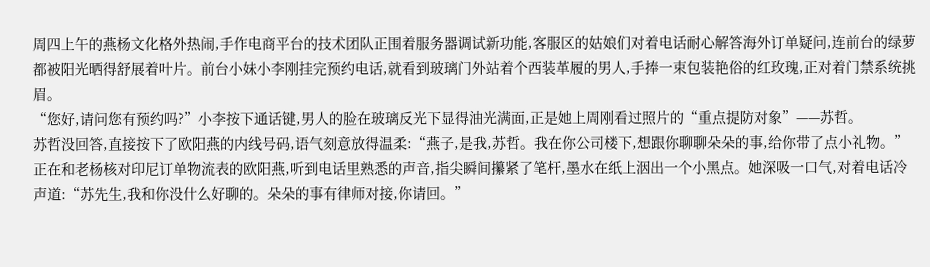周四上午的燕杨文化格外热闹,手作电商平台的技术团队正围着服务器调试新功能,客服区的姑娘们对着电话耐心解答海外订单疑问,连前台的绿萝都被阳光晒得舒展着叶片。前台小妹小李刚挂完预约电话,就看到玻璃门外站着个西装革履的男人,手捧一束包装艳俗的红玫瑰,正对着门禁系统挑眉。
“您好,请问您有预约吗?”小李按下通话键,男人的脸在玻璃反光下显得油光满面,正是她上周刚看过照片的“重点提防对象”——苏哲。
苏哲没回答,直接按下了欧阳燕的内线号码,语气刻意放得温柔:“燕子,是我,苏哲。我在你公司楼下,想跟你聊聊朵朵的事,给你带了点小礼物。”
正在和老杨核对印尼订单物流表的欧阳燕,听到电话里熟悉的声音,指尖瞬间攥紧了笔杆,墨水在纸上洇出一个小黑点。她深吸一口气,对着电话冷声道:“苏先生,我和你没什么好聊的。朵朵的事有律师对接,你请回。”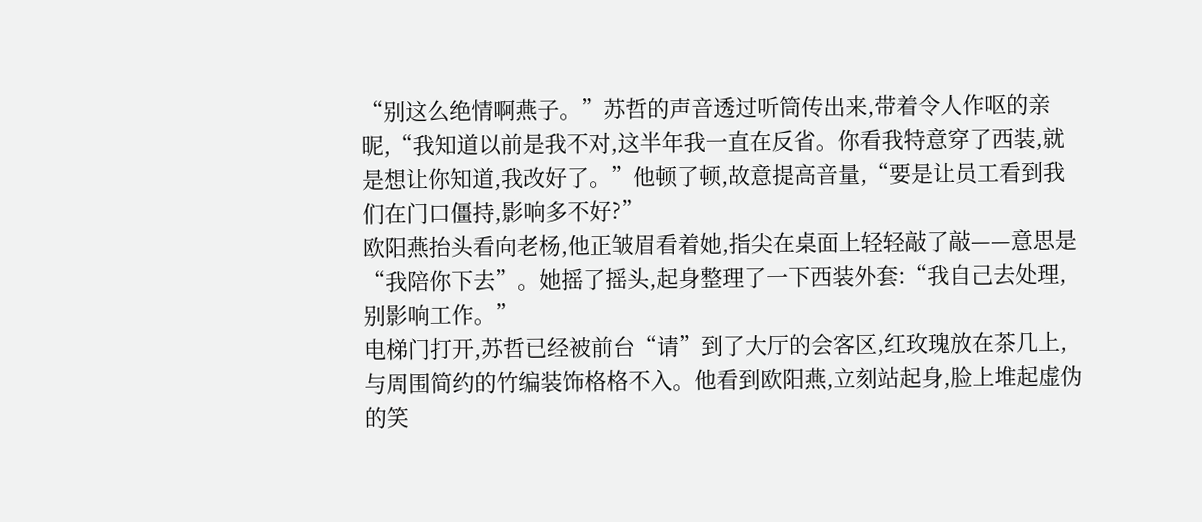“别这么绝情啊燕子。”苏哲的声音透过听筒传出来,带着令人作呕的亲昵,“我知道以前是我不对,这半年我一直在反省。你看我特意穿了西装,就是想让你知道,我改好了。”他顿了顿,故意提高音量,“要是让员工看到我们在门口僵持,影响多不好?”
欧阳燕抬头看向老杨,他正皱眉看着她,指尖在桌面上轻轻敲了敲——意思是“我陪你下去”。她摇了摇头,起身整理了一下西装外套:“我自己去处理,别影响工作。”
电梯门打开,苏哲已经被前台“请”到了大厅的会客区,红玫瑰放在茶几上,与周围简约的竹编装饰格格不入。他看到欧阳燕,立刻站起身,脸上堆起虚伪的笑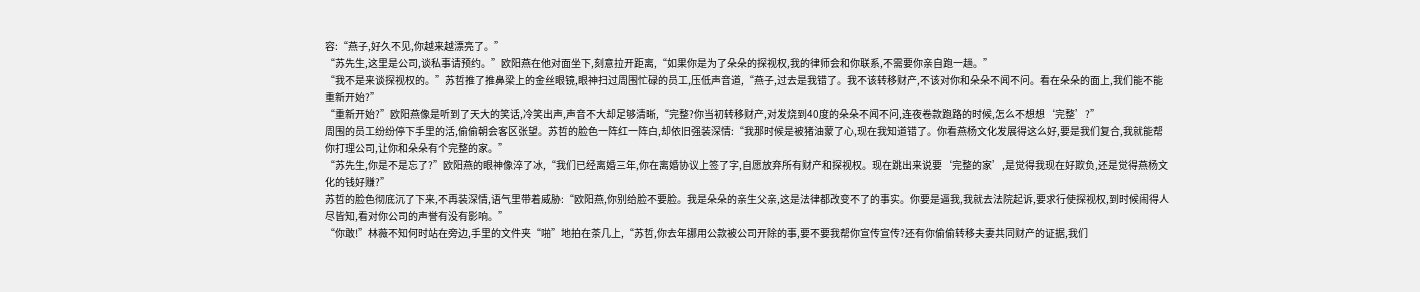容:“燕子,好久不见,你越来越漂亮了。”
“苏先生,这里是公司,谈私事请预约。”欧阳燕在他对面坐下,刻意拉开距离,“如果你是为了朵朵的探视权,我的律师会和你联系,不需要你亲自跑一趟。”
“我不是来谈探视权的。”苏哲推了推鼻梁上的金丝眼镜,眼神扫过周围忙碌的员工,压低声音道,“燕子,过去是我错了。我不该转移财产,不该对你和朵朵不闻不问。看在朵朵的面上,我们能不能重新开始?”
“重新开始?”欧阳燕像是听到了天大的笑话,冷笑出声,声音不大却足够清晰,“完整?你当初转移财产,对发烧到40度的朵朵不闻不问,连夜卷款跑路的时候,怎么不想想‘完整’?”
周围的员工纷纷停下手里的活,偷偷朝会客区张望。苏哲的脸色一阵红一阵白,却依旧强装深情:“我那时候是被猪油蒙了心,现在我知道错了。你看燕杨文化发展得这么好,要是我们复合,我就能帮你打理公司,让你和朵朵有个完整的家。”
“苏先生,你是不是忘了?”欧阳燕的眼神像淬了冰,“我们已经离婚三年,你在离婚协议上签了字,自愿放弃所有财产和探视权。现在跳出来说要‘完整的家’,是觉得我现在好欺负,还是觉得燕杨文化的钱好赚?”
苏哲的脸色彻底沉了下来,不再装深情,语气里带着威胁:“欧阳燕,你别给脸不要脸。我是朵朵的亲生父亲,这是法律都改变不了的事实。你要是逼我,我就去法院起诉,要求行使探视权,到时候闹得人尽皆知,看对你公司的声誉有没有影响。”
“你敢!”林薇不知何时站在旁边,手里的文件夹“啪”地拍在茶几上,“苏哲,你去年挪用公款被公司开除的事,要不要我帮你宣传宣传?还有你偷偷转移夫妻共同财产的证据,我们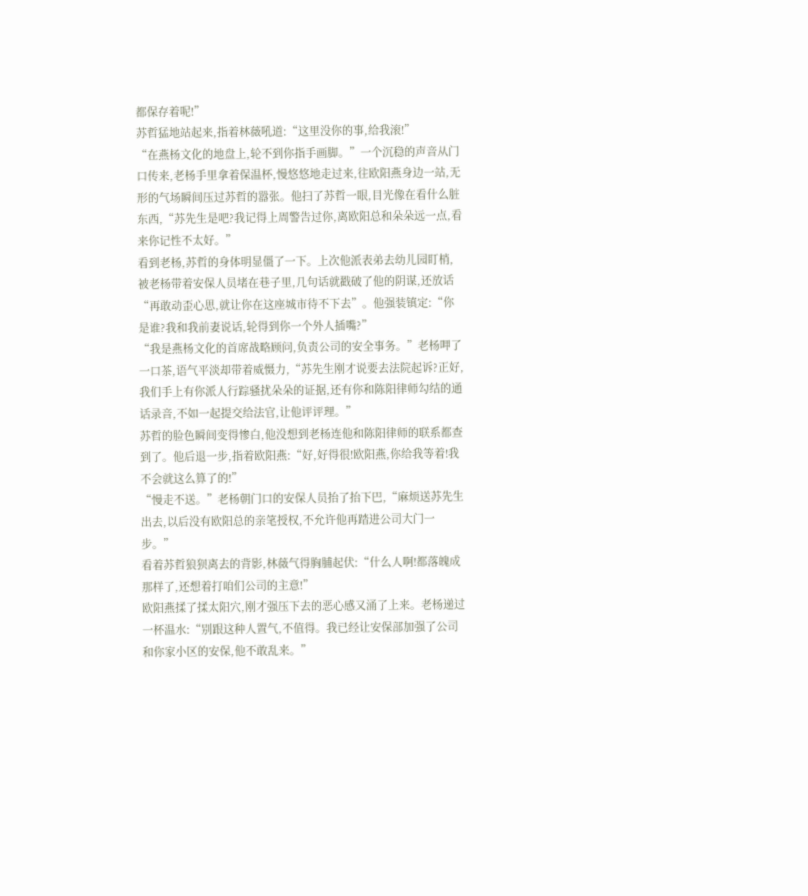都保存着呢!”
苏哲猛地站起来,指着林薇吼道:“这里没你的事,给我滚!”
“在燕杨文化的地盘上,轮不到你指手画脚。”一个沉稳的声音从门口传来,老杨手里拿着保温杯,慢悠悠地走过来,往欧阳燕身边一站,无形的气场瞬间压过苏哲的嚣张。他扫了苏哲一眼,目光像在看什么脏东西,“苏先生是吧?我记得上周警告过你,离欧阳总和朵朵远一点,看来你记性不太好。”
看到老杨,苏哲的身体明显僵了一下。上次他派表弟去幼儿园盯梢,被老杨带着安保人员堵在巷子里,几句话就戳破了他的阴谋,还放话“再敢动歪心思,就让你在这座城市待不下去”。他强装镇定:“你是谁?我和我前妻说话,轮得到你一个外人插嘴?”
“我是燕杨文化的首席战略顾问,负责公司的安全事务。”老杨呷了一口茶,语气平淡却带着威慑力,“苏先生刚才说要去法院起诉?正好,我们手上有你派人行踪骚扰朵朵的证据,还有你和陈阳律师勾结的通话录音,不如一起提交给法官,让他评评理。”
苏哲的脸色瞬间变得惨白,他没想到老杨连他和陈阳律师的联系都查到了。他后退一步,指着欧阳燕:“好,好得很!欧阳燕,你给我等着!我不会就这么算了的!”
“慢走不送。”老杨朝门口的安保人员抬了抬下巴,“麻烦送苏先生出去,以后没有欧阳总的亲笔授权,不允许他再踏进公司大门一步。”
看着苏哲狼狈离去的背影,林薇气得胸脯起伏:“什么人啊!都落魄成那样了,还想着打咱们公司的主意!”
欧阳燕揉了揉太阳穴,刚才强压下去的恶心感又涌了上来。老杨递过一杯温水:“别跟这种人置气,不值得。我已经让安保部加强了公司和你家小区的安保,他不敢乱来。”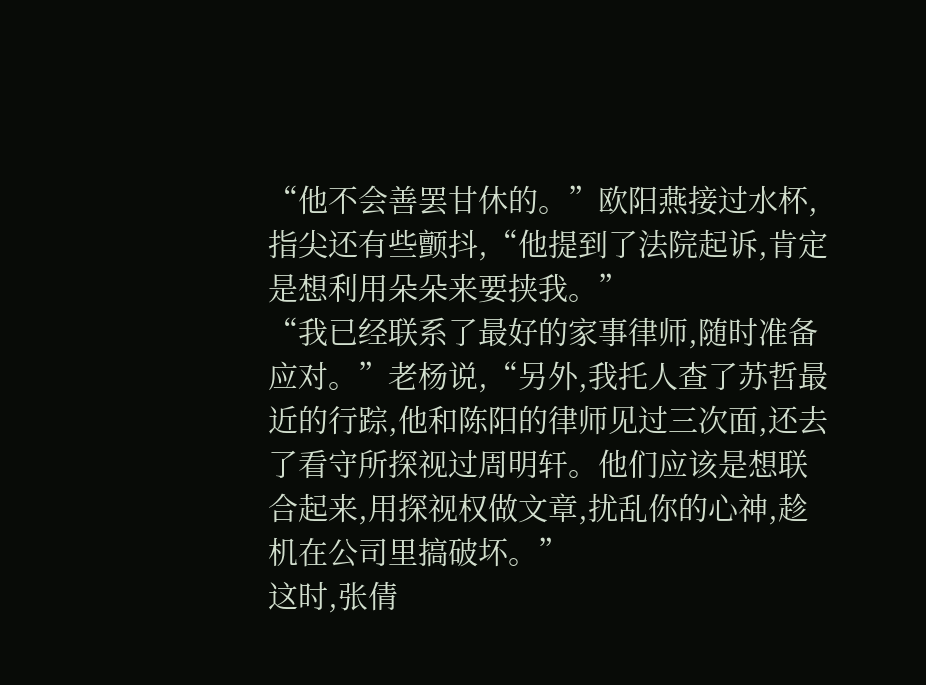“他不会善罢甘休的。”欧阳燕接过水杯,指尖还有些颤抖,“他提到了法院起诉,肯定是想利用朵朵来要挟我。”
“我已经联系了最好的家事律师,随时准备应对。”老杨说,“另外,我托人查了苏哲最近的行踪,他和陈阳的律师见过三次面,还去了看守所探视过周明轩。他们应该是想联合起来,用探视权做文章,扰乱你的心神,趁机在公司里搞破坏。”
这时,张倩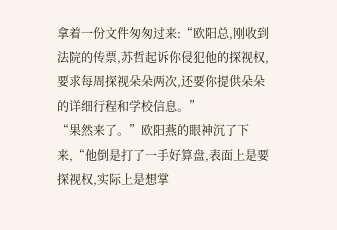拿着一份文件匆匆过来:“欧阳总,刚收到法院的传票,苏哲起诉你侵犯他的探视权,要求每周探视朵朵两次,还要你提供朵朵的详细行程和学校信息。”
“果然来了。”欧阳燕的眼神沉了下来,“他倒是打了一手好算盘,表面上是要探视权,实际上是想掌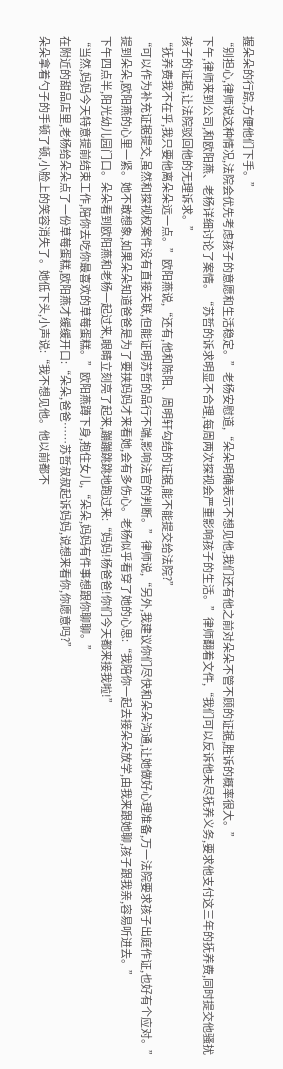握朵朵的行踪,方便他们下手。”
“别担心,律师说这种情况,法院会优先考虑孩子的意愿和生活稳定。”老杨安慰道,“朵朵明确表示不想见他,我们还有他之前对朵朵不管不顾的证据,胜诉的概率很大。”
下午,律师来到公司,和欧阳燕、老杨详细讨论了案情。“苏哲的诉求明显不合理,每周两次探视会严重影响孩子的生活。”律师翻着文件,“我们可以反诉他未尽抚养义务,要求他支付这三年的抚养费,同时提交他骚扰孩子的证据,让法院驳回他的无理诉求。”
“抚养费我不在乎,我只要他离朵朵远一点。”欧阳燕说,“还有,他和陈阳、周明轩勾结的证据,能不能提交给法院?”
“可以作为补充证据提交,虽然和探视权案件没有直接关联,但能证明苏哲的品行不端,影响法官的判断。”律师说,“另外,我建议你们尽快和朵朵沟通,让她做好心理准备,万一法院要求孩子出庭作证,也好有个应对。”
提到朵朵,欧阳燕的心里一紧。她不敢想象,如果朵朵知道爸爸是为了要挟妈妈才来看她,会有多伤心。老杨似乎看穿了她的心思:“我陪你一起去接朵朵放学,由我来跟她聊,孩子跟我亲,容易听进去。”
下午四点半,阳光幼儿园门口。朵朵看到欧阳燕和老杨一起过来,眼睛立刻亮了起来,蹦蹦跳跳地跑过来:“妈妈!杨爸爸!你们今天都来接我啦!”
“当然,妈妈今天特意提前结束工作,陪你去吃你最喜欢的草莓蛋糕。”欧阳燕蹲下身,抱住女儿,“朵朵,妈妈有件事想跟你聊聊。”
在附近的甜品店里,老杨给朵朵点了一份草莓蛋糕,欧阳燕才缓缓开口:“朵朵,爸爸……苏哲叔叔起诉妈妈,说想来看你,你愿意吗?”
朵朵拿着勺子的手顿了顿,小脸上的笑容消失了。她低下头,小声说:“我不想见他。他以前都不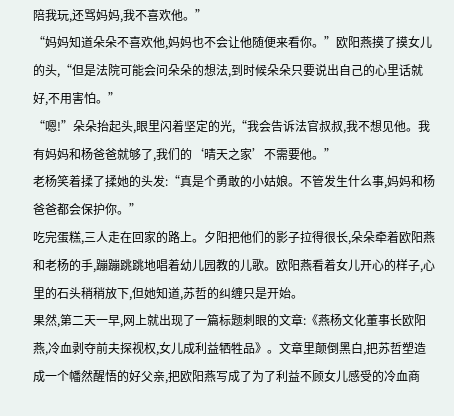陪我玩,还骂妈妈,我不喜欢他。”
“妈妈知道朵朵不喜欢他,妈妈也不会让他随便来看你。”欧阳燕摸了摸女儿的头,“但是法院可能会问朵朵的想法,到时候朵朵只要说出自己的心里话就好,不用害怕。”
“嗯!”朵朵抬起头,眼里闪着坚定的光,“我会告诉法官叔叔,我不想见他。我有妈妈和杨爸爸就够了,我们的‘晴天之家’不需要他。”
老杨笑着揉了揉她的头发:“真是个勇敢的小姑娘。不管发生什么事,妈妈和杨爸爸都会保护你。”
吃完蛋糕,三人走在回家的路上。夕阳把他们的影子拉得很长,朵朵牵着欧阳燕和老杨的手,蹦蹦跳跳地唱着幼儿园教的儿歌。欧阳燕看着女儿开心的样子,心里的石头稍稍放下,但她知道,苏哲的纠缠只是开始。
果然,第二天一早,网上就出现了一篇标题刺眼的文章:《燕杨文化董事长欧阳燕,冷血剥夺前夫探视权,女儿成利益牺牲品》。文章里颠倒黑白,把苏哲塑造成一个幡然醒悟的好父亲,把欧阳燕写成了为了利益不顾女儿感受的冷血商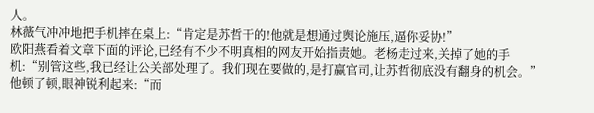人。
林薇气冲冲地把手机摔在桌上:“肯定是苏哲干的!他就是想通过舆论施压,逼你妥协!”
欧阳燕看着文章下面的评论,已经有不少不明真相的网友开始指责她。老杨走过来,关掉了她的手机:“别管这些,我已经让公关部处理了。我们现在要做的,是打赢官司,让苏哲彻底没有翻身的机会。”
他顿了顿,眼神锐利起来:“而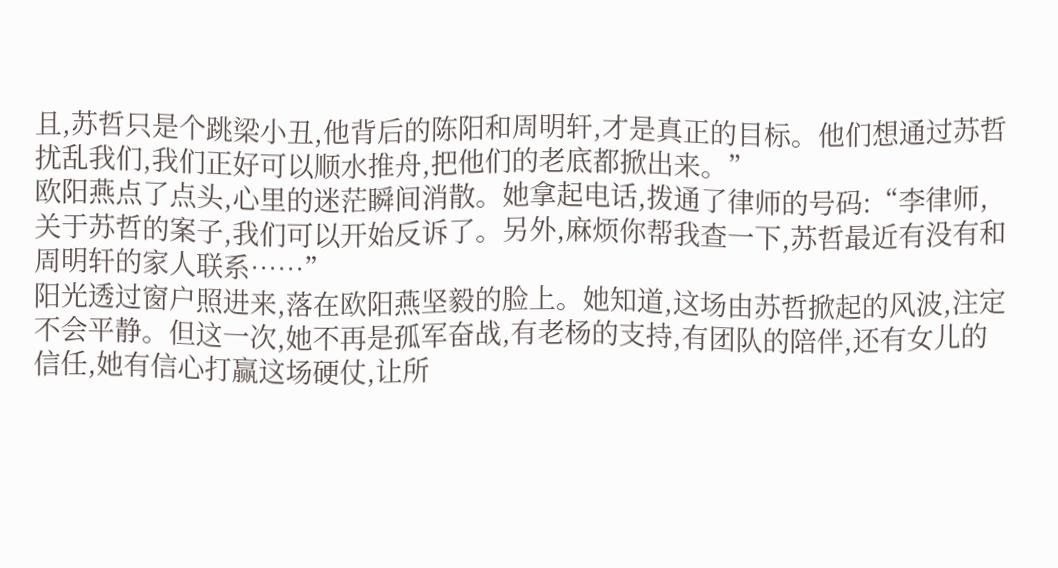且,苏哲只是个跳梁小丑,他背后的陈阳和周明轩,才是真正的目标。他们想通过苏哲扰乱我们,我们正好可以顺水推舟,把他们的老底都掀出来。”
欧阳燕点了点头,心里的迷茫瞬间消散。她拿起电话,拨通了律师的号码:“李律师,关于苏哲的案子,我们可以开始反诉了。另外,麻烦你帮我查一下,苏哲最近有没有和周明轩的家人联系……”
阳光透过窗户照进来,落在欧阳燕坚毅的脸上。她知道,这场由苏哲掀起的风波,注定不会平静。但这一次,她不再是孤军奋战,有老杨的支持,有团队的陪伴,还有女儿的信任,她有信心打赢这场硬仗,让所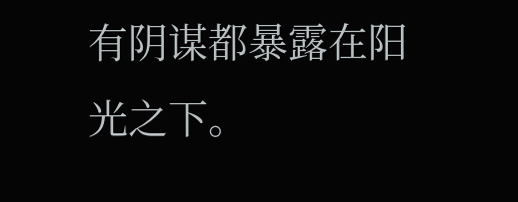有阴谋都暴露在阳光之下。